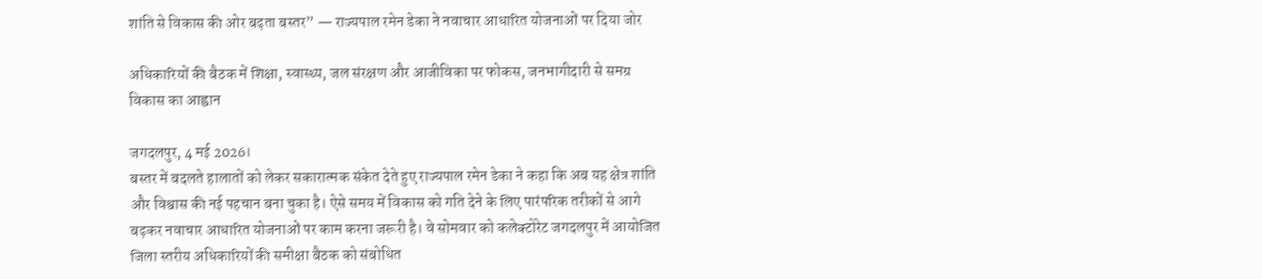शांति से विकास की ओर बढ़ता बस्तर” — राज्यपाल रमेन डेका ने नवाचार आधारित योजनाओं पर दिया जोर

अधिकारियों की बैठक में शिक्षा, स्वास्थ्य, जल संरक्षण और आजीविका पर फोकस, जनभागीदारी से समग्र विकास का आह्वान

जगदलपुर, 4 मई 2026।
बस्तर में बदलते हालातों को लेकर सकारात्मक संकेत देते हुए राज्यपाल रमेन डेका ने कहा कि अब यह क्षेत्र शांति और विश्वास की नई पहचान बना चुका है। ऐसे समय में विकास को गति देने के लिए पारंपरिक तरीकों से आगे बढ़कर नवाचार आधारित योजनाओं पर काम करना जरूरी है। वे सोमवार को कलेक्टोरेट जगदलपुर में आयोजित जिला स्तरीय अधिकारियों की समीक्षा बैठक को संबोधित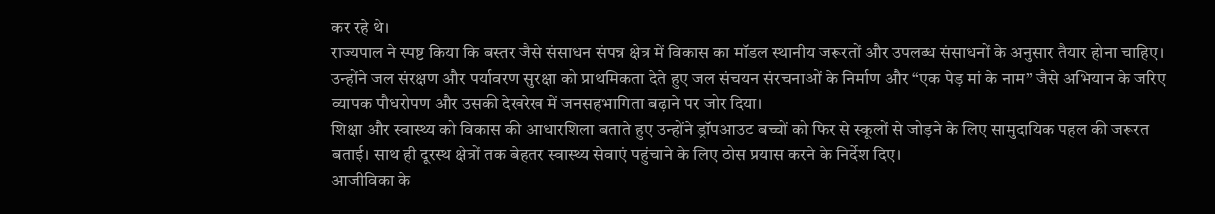कर रहे थे।
राज्यपाल ने स्पष्ट किया कि बस्तर जैसे संसाधन संपन्न क्षेत्र में विकास का मॉडल स्थानीय जरूरतों और उपलब्ध संसाधनों के अनुसार तैयार होना चाहिए। उन्होंने जल संरक्षण और पर्यावरण सुरक्षा को प्राथमिकता देते हुए जल संचयन संरचनाओं के निर्माण और “एक पेड़ मां के नाम” जैसे अभियान के जरिए व्यापक पौधरोपण और उसकी देखरेख में जनसहभागिता बढ़ाने पर जोर दिया।
शिक्षा और स्वास्थ्य को विकास की आधारशिला बताते हुए उन्होंने ड्रॉपआउट बच्चों को फिर से स्कूलों से जोड़ने के लिए सामुदायिक पहल की जरूरत बताई। साथ ही दूरस्थ क्षेत्रों तक बेहतर स्वास्थ्य सेवाएं पहुंचाने के लिए ठोस प्रयास करने के निर्देश दिए।
आजीविका के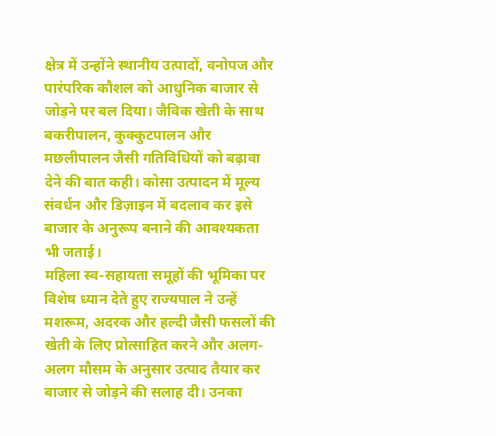क्षेत्र में उन्होंने स्थानीय उत्पादों, वनोपज और पारंपरिक कौशल को आधुनिक बाजार से जोड़ने पर बल दिया। जैविक खेती के साथ बकरीपालन, कुक्कुटपालन और मछलीपालन जैसी गतिविधियों को बढ़ावा देने की बात कही। कोसा उत्पादन में मूल्य संवर्धन और डिज़ाइन में बदलाव कर इसे बाजार के अनुरूप बनाने की आवश्यकता भी जताई।
महिला स्व-सहायता समूहों की भूमिका पर विशेष ध्यान देते हुए राज्यपाल ने उन्हें मशरूम, अदरक और हल्दी जैसी फसलों की खेती के लिए प्रोत्साहित करने और अलग-अलग मौसम के अनुसार उत्पाद तैयार कर बाजार से जोड़ने की सलाह दी। उनका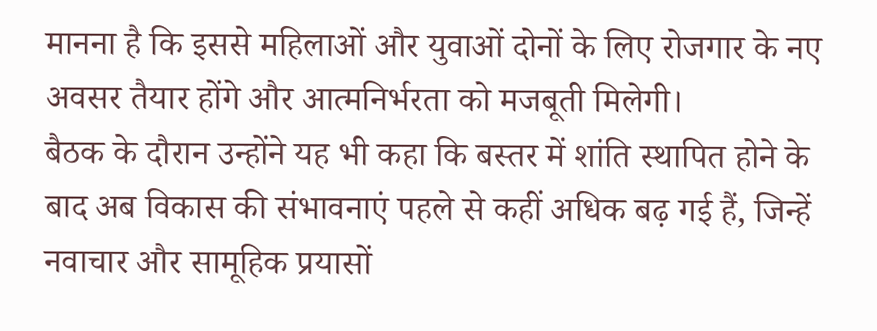मानना है कि इससे महिलाओं और युवाओं दोनों के लिए रोजगार के नए अवसर तैयार होंगे और आत्मनिर्भरता को मजबूती मिलेगी।
बैठक के दौरान उन्होंने यह भी कहा कि बस्तर में शांति स्थापित होने के बाद अब विकास की संभावनाएं पहले से कहीं अधिक बढ़ गई हैं, जिन्हें नवाचार और सामूहिक प्रयासों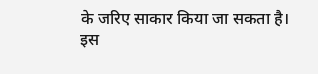के जरिए साकार किया जा सकता है।
इस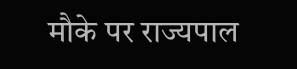मौके पर राज्यपाल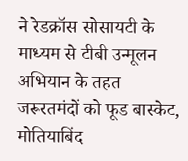ने रेडक्रॉस सोसायटी के माध्यम से टीबी उन्मूलन अभियान के तहत जरूरतमंदों को फूड बास्केट, मोतियाबिंद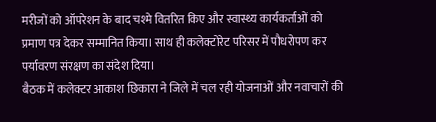मरीजों को ऑपरेशन के बाद चश्मे वितरित किए और स्वास्थ्य कार्यकर्ताओं को प्रमाण पत्र देकर सम्मानित किया। साथ ही कलेक्टोरेट परिसर में पौधरोपण कर पर्यावरण संरक्षण का संदेश दिया।
बैठक में कलेक्टर आकाश छिकारा ने जिले में चल रही योजनाओं और नवाचारों की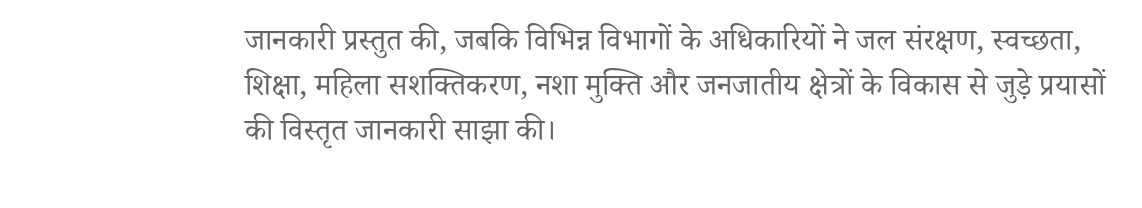जानकारी प्रस्तुत की, जबकि विभिन्न विभागों के अधिकारियों ने जल संरक्षण, स्वच्छता, शिक्षा, महिला सशक्तिकरण, नशा मुक्ति और जनजातीय क्षेत्रों के विकास से जुड़े प्रयासों की विस्तृत जानकारी साझा की।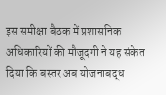इस समीक्षा बैठक में प्रशासनिक अधिकारियों की मौजूदगी ने यह संकेत दिया कि बस्तर अब योजनाबद्ध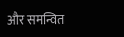और समन्वित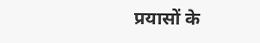प्रयासों के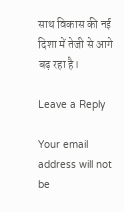साथ विकास की नई दिशा में तेजी से आगे बढ़ रहा है।

Leave a Reply

Your email address will not be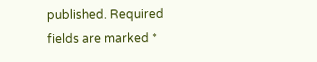published. Required fields are marked *